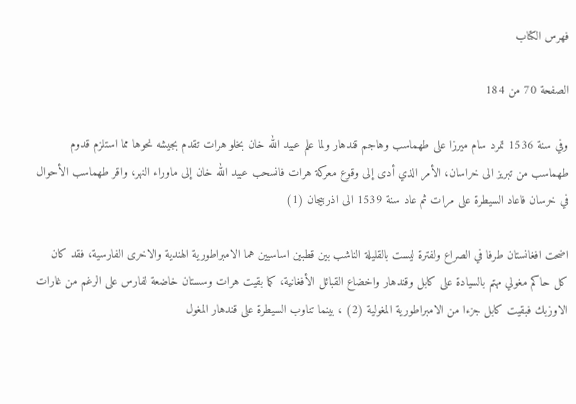فهرس الكتاب

الصفحة 70 من 184

وفي سنة 1536 تمرد سام ميرزا على طهماسب وهاجم قندهار ولما علم عبيد الله خان بخلو هرات تقدم بجيشه نحوها مما استلزم قدوم طهماسب من تبريز الى خراسان، الأمر الذي أدى إلى وقوع معركة هرات فانسحب عبيد الله خان إلى ماوراء النهر، واقر طهماسب الأحوال في خرسان فاعاد السيطرة على مرات ثم عاد سنة 1539 الى اذربيجان (1)

اضحت افغانستان طرفا في الصراع ولفترة ليست بالقليلة الناشب بين قطبين اساسيين هما الامبراطورية الهندية والاخرى الفارسية، فقد كان كل حاکم مغولي مهتم بالسيادة على كابل وقندهار واخضاع القبائل الأفغانية، كما بقيت هرات وسستان خاضعة لفارس على الرغم من غارات الاوزبك فبقيت کابل جزءا من الامبراطورية المغولية (2) ، بينما تناوب السيطرة على قندهار المغول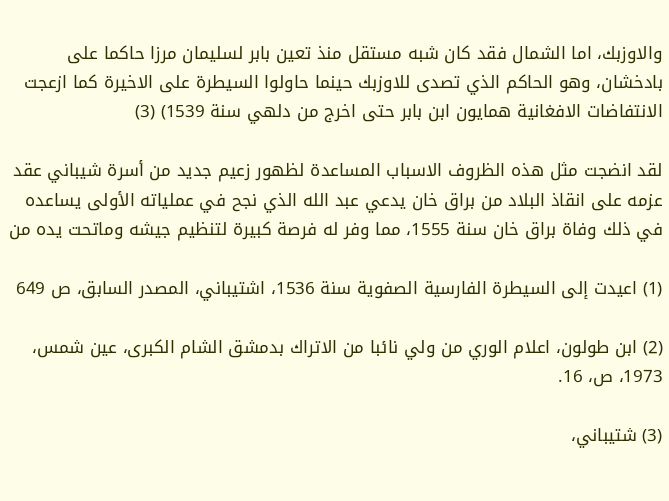والاوزبك، اما الشمال فقد كان شبه مستقل منذ تعين بابر لسليمان مرزا حاكما على بادخشان، وهو الحاكم الذي تصدى للاوزبك حينما حاولوا السيطرة على الاخيرة كما ازعجت الانتفاضات الافغانية همايون ابن بابر حتى اخرج من دلهي سنة 1539) (3)

لقد انضجت مثل هذه الظروف الاسباب المساعدة لظهور زعيم جديد من أسرة شيباني عقد عزمه على انقاذ البلاد من براق خان يدعي عبد الله الذي نجح في عملياته الأولى يساعده في ذلك وفاة براق خان سنة 1555، مما وفر له فرصة كبيرة لتنظيم جيشه وماتحت يده من

(1) اعيدت إلى السيطرة الفارسية الصفوية سنة 1536، اشتيباني، المصدر السابق، ص 649

(2) ابن طولون، اعلام الوري من ولي نائبا من الاتراك بدمشق الشام الكبرى، عين شمس، 1973، ص، 16.

(3) شتيباني،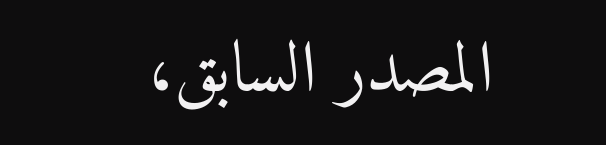المصدر السابق،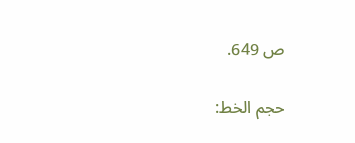ص 649.

حجم الخط: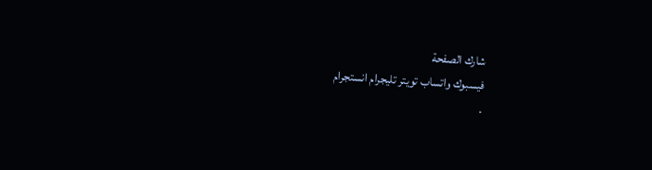شارك الصفحة
فيسبوك واتساب تويتر تليجرام انستجرام
.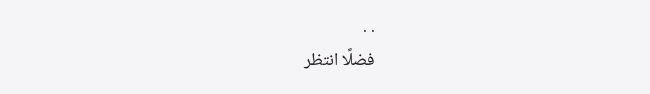. .
فضلًا انتظر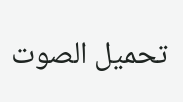تحميل الصوت